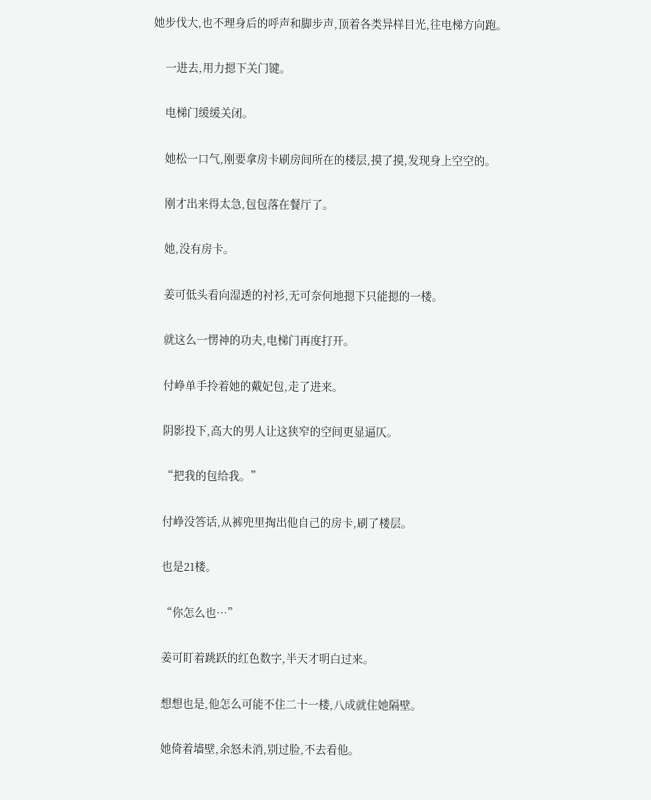她步伐大,也不理身后的呼声和脚步声,顶着各类异样目光,往电梯方向跑。

    一进去,用力摁下关门键。

    电梯门缓缓关闭。

    她松一口气,刚要拿房卡刷房间所在的楼层,摸了摸,发现身上空空的。

    刚才出来得太急,包包落在餐厅了。

    她,没有房卡。

    姜可低头看向湿透的衬衫,无可奈何地摁下只能摁的一楼。

    就这么一愣神的功夫,电梯门再度打开。

    付峥单手拎着她的戴妃包,走了进来。

    阴影投下,高大的男人让这狭窄的空间更显逼仄。

    “把我的包给我。”

    付峥没答话,从裤兜里掏出他自己的房卡,刷了楼层。

    也是21楼。

    “你怎么也…”

    姜可盯着跳跃的红色数字,半天才明白过来。

    想想也是,他怎么可能不住二十一楼,八成就住她隔壁。

    她倚着墙壁,余怒未消,别过脸,不去看他。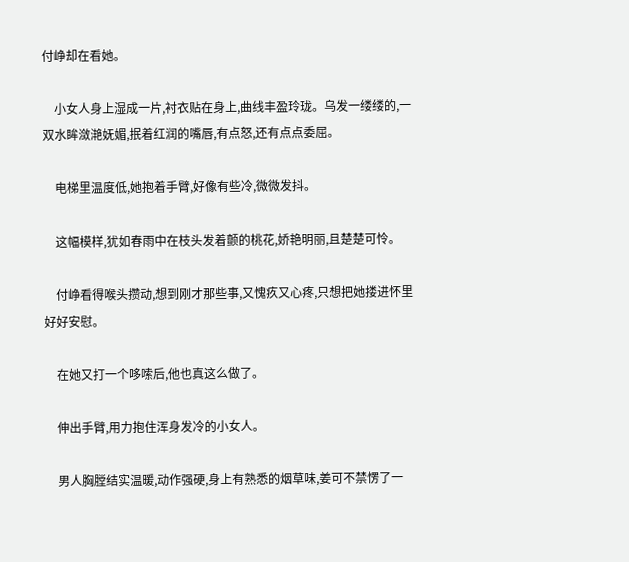付峥却在看她。

    小女人身上湿成一片,衬衣贴在身上,曲线丰盈玲珑。乌发一缕缕的,一双水眸潋滟妩媚,抿着红润的嘴唇,有点怒,还有点点委屈。

    电梯里温度低,她抱着手臂,好像有些冷,微微发抖。

    这幅模样,犹如春雨中在枝头发着颤的桃花,娇艳明丽,且楚楚可怜。

    付峥看得喉头攒动,想到刚才那些事,又愧疚又心疼,只想把她搂进怀里好好安慰。

    在她又打一个哆嗦后,他也真这么做了。

    伸出手臂,用力抱住浑身发冷的小女人。

    男人胸膛结实温暖,动作强硬,身上有熟悉的烟草味,姜可不禁愣了一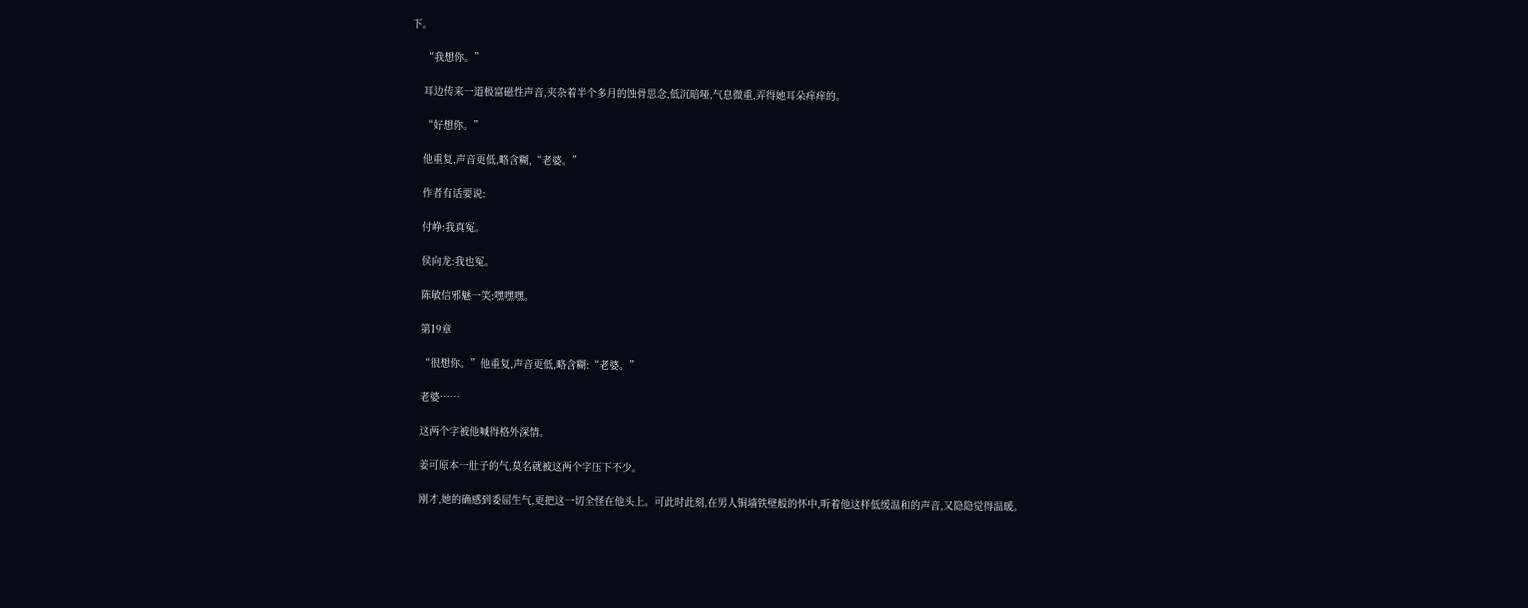下。

    “我想你。”

    耳边传来一道极富磁性声音,夹杂着半个多月的蚀骨思念,低沉暗哑,气息微重,弄得她耳朵痒痒的。

    “好想你。”

    他重复,声音更低,略含糊,“老婆。”

    作者有话要说:

    付峥:我真冤。

    侯向龙:我也冤。

    陈敏信邪魅一笑:嘿嘿嘿。

    第19章

    “很想你。”他重复,声音更低,略含糊:“老婆。”

    老婆……

    这两个字被他喊得格外深情。

    姜可原本一肚子的气,莫名就被这两个字压下不少。

    刚才,她的确感到委屈生气,更把这一切全怪在他头上。可此时此刻,在男人铜墙铁壁般的怀中,听着他这样低缓温和的声音,又隐隐觉得温暖。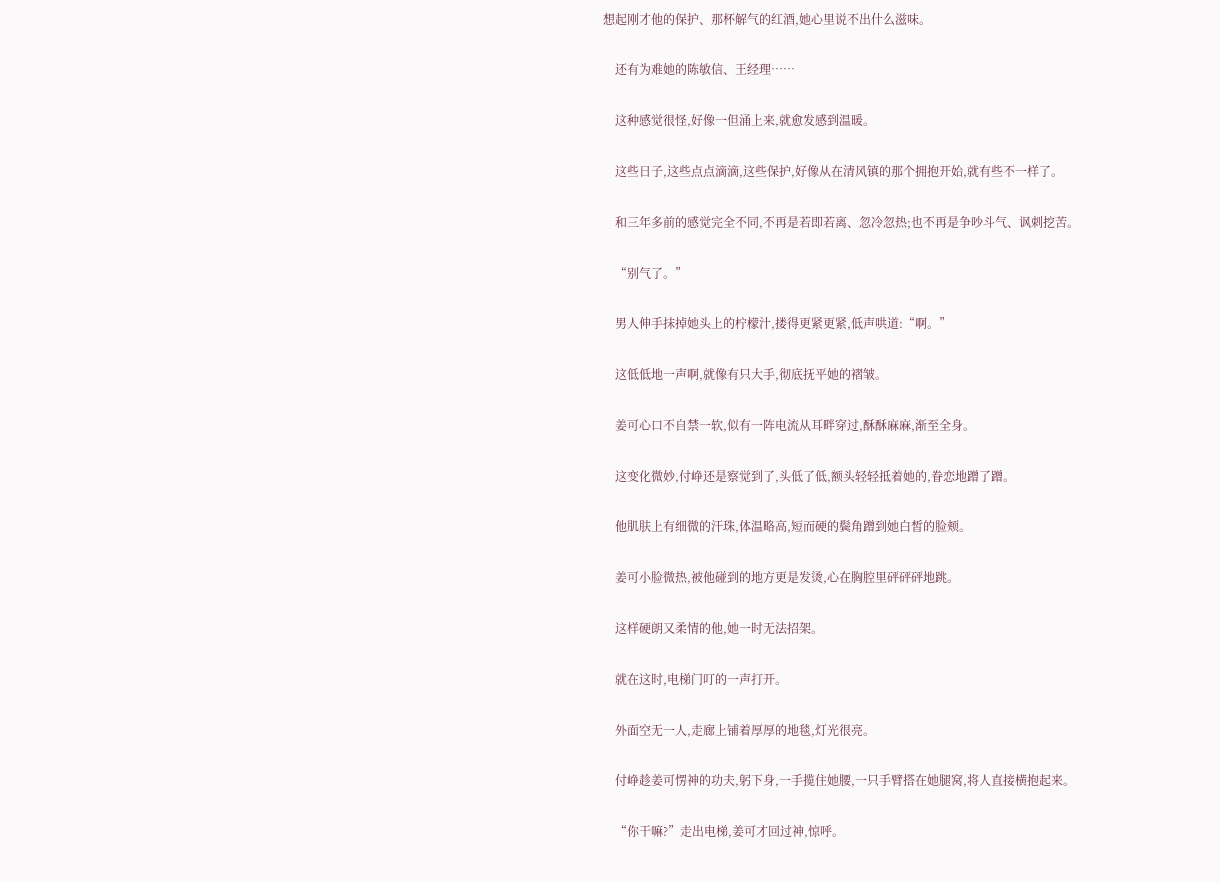想起刚才他的保护、那杯解气的红酒,她心里说不出什么滋味。

    还有为难她的陈敏信、王经理……

    这种感觉很怪,好像一但涌上来,就愈发感到温暖。

    这些日子,这些点点滴滴,这些保护,好像从在清风镇的那个拥抱开始,就有些不一样了。

    和三年多前的感觉完全不同,不再是若即若离、忽冷忽热;也不再是争吵斗气、讽刺挖苦。

    “别气了。”

    男人伸手抹掉她头上的柠檬汁,搂得更紧更紧,低声哄道:“啊。”

    这低低地一声啊,就像有只大手,彻底抚平她的褶皱。

    姜可心口不自禁一软,似有一阵电流从耳畔穿过,酥酥麻麻,渐至全身。

    这变化微妙,付峥还是察觉到了,头低了低,额头轻轻抵着她的,眷恋地蹭了蹭。

    他肌肤上有细微的汗珠,体温略高,短而硬的鬓角蹭到她白皙的脸颊。

    姜可小脸微热,被他碰到的地方更是发烫,心在胸腔里砰砰砰地跳。

    这样硬朗又柔情的他,她一时无法招架。

    就在这时,电梯门叮的一声打开。

    外面空无一人,走廊上铺着厚厚的地毯,灯光很亮。

    付峥趁姜可愣神的功夫,躬下身,一手揽住她腰,一只手臂搭在她腿窝,将人直接横抱起来。

    “你干嘛?”走出电梯,姜可才回过神,惊呼。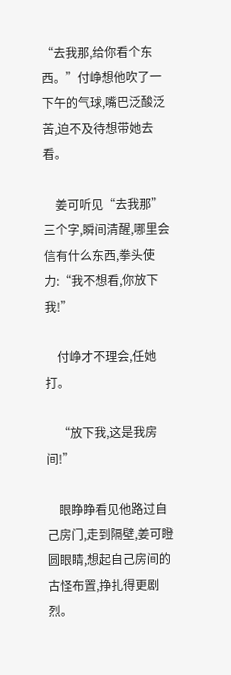“去我那,给你看个东西。”付峥想他吹了一下午的气球,嘴巴泛酸泛苦,迫不及待想带她去看。

    姜可听见“去我那”三个字,瞬间清醒,哪里会信有什么东西,拳头使力:“我不想看,你放下我!”

    付峥才不理会,任她打。

    “放下我,这是我房间!”

    眼睁睁看见他路过自己房门,走到隔壁,姜可瞪圆眼睛,想起自己房间的古怪布置,挣扎得更剧烈。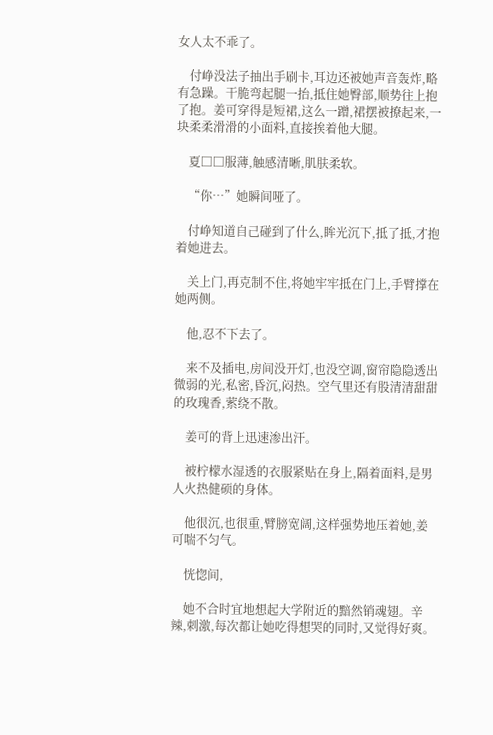女人太不乖了。

    付峥没法子抽出手刷卡,耳边还被她声音轰炸,略有急躁。干脆弯起腿一抬,抵住她臀部,顺势往上抱了抱。姜可穿得是短裙,这么一蹭,裙摆被撩起来,一块柔柔滑滑的小面料,直接挨着他大腿。

    夏□□服薄,触感清晰,肌肤柔软。

    “你…”她瞬间哑了。

    付峥知道自己碰到了什么,眸光沉下,抵了抵,才抱着她进去。

    关上门,再克制不住,将她牢牢抵在门上,手臂撑在她两侧。

    他,忍不下去了。

    来不及插电,房间没开灯,也没空调,窗帘隐隐透出微弱的光,私密,昏沉,闷热。空气里还有股清清甜甜的玫瑰香,萦绕不散。

    姜可的背上迅速渗出汗。

    被柠檬水湿透的衣服紧贴在身上,隔着面料,是男人火热健硕的身体。

    他很沉,也很重,臂膀宽阔,这样强势地压着她,姜可喘不匀气。

    恍惚间,

    她不合时宜地想起大学附近的黯然销魂翅。辛辣,刺激,每次都让她吃得想哭的同时,又觉得好爽。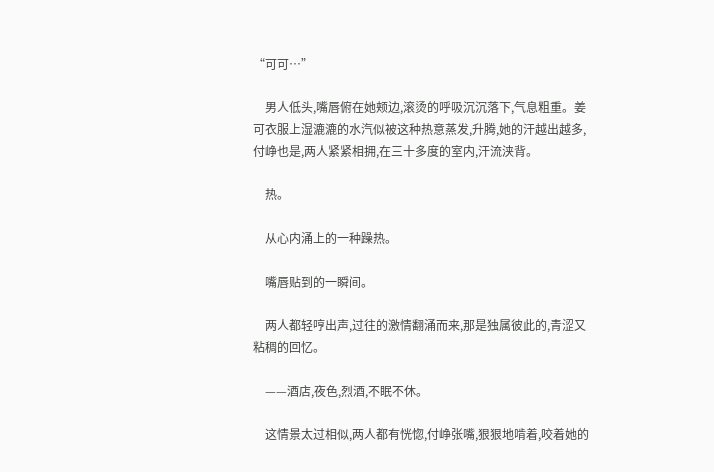“可可…”

    男人低头,嘴唇俯在她颊边,滚烫的呼吸沉沉落下,气息粗重。姜可衣服上湿漉漉的水汽似被这种热意蒸发,升腾,她的汗越出越多,付峥也是,两人紧紧相拥,在三十多度的室内,汗流浃背。

    热。

    从心内涌上的一种躁热。

    嘴唇贴到的一瞬间。

    两人都轻哼出声,过往的激情翻涌而来,那是独属彼此的,青涩又粘稠的回忆。

    ——酒店,夜色,烈酒,不眠不休。

    这情景太过相似,两人都有恍惚,付峥张嘴,狠狠地啃着,咬着她的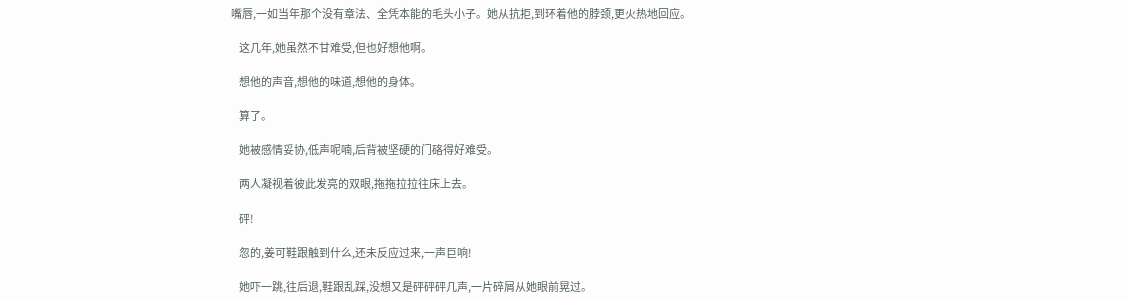嘴唇,一如当年那个没有章法、全凭本能的毛头小子。她从抗拒,到环着他的脖颈,更火热地回应。

    这几年,她虽然不甘难受,但也好想他啊。

    想他的声音,想他的味道,想他的身体。

    算了。

    她被感情妥协,低声呢喃,后背被坚硬的门硌得好难受。

    两人凝视着彼此发亮的双眼,拖拖拉拉往床上去。

    砰!

    忽的,姜可鞋跟触到什么,还未反应过来,一声巨响!

    她吓一跳,往后退,鞋跟乱踩,没想又是砰砰砰几声,一片碎屑从她眼前晃过。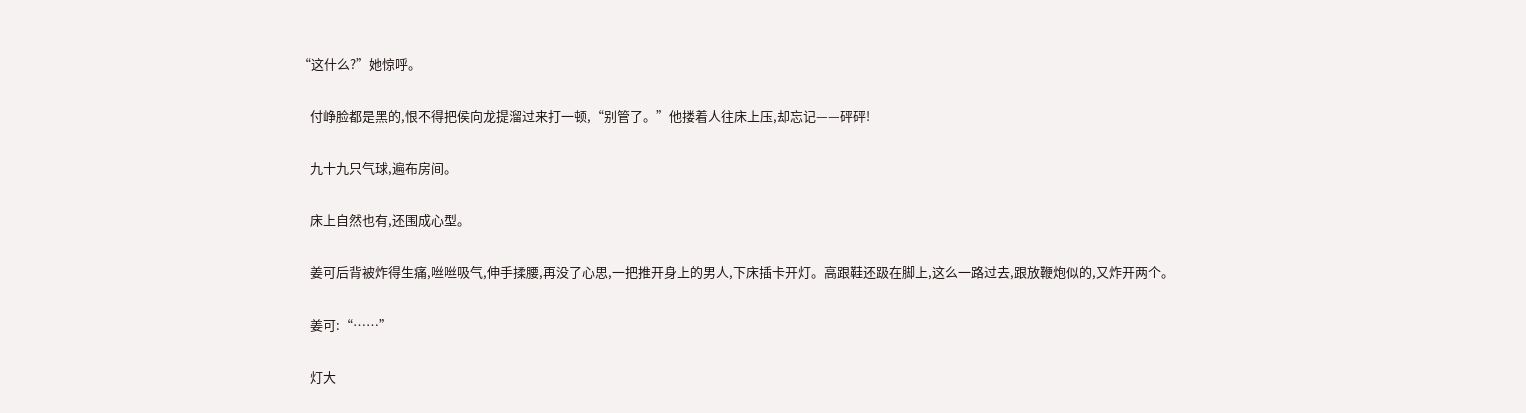“这什么?”她惊呼。

    付峥脸都是黑的,恨不得把侯向龙提溜过来打一顿,“别管了。”他搂着人往床上压,却忘记——砰砰!

    九十九只气球,遍布房间。

    床上自然也有,还围成心型。

    姜可后背被炸得生痛,咝咝吸气,伸手揉腰,再没了心思,一把推开身上的男人,下床插卡开灯。高跟鞋还趿在脚上,这么一路过去,跟放鞭炮似的,又炸开两个。

    姜可:“……”

    灯大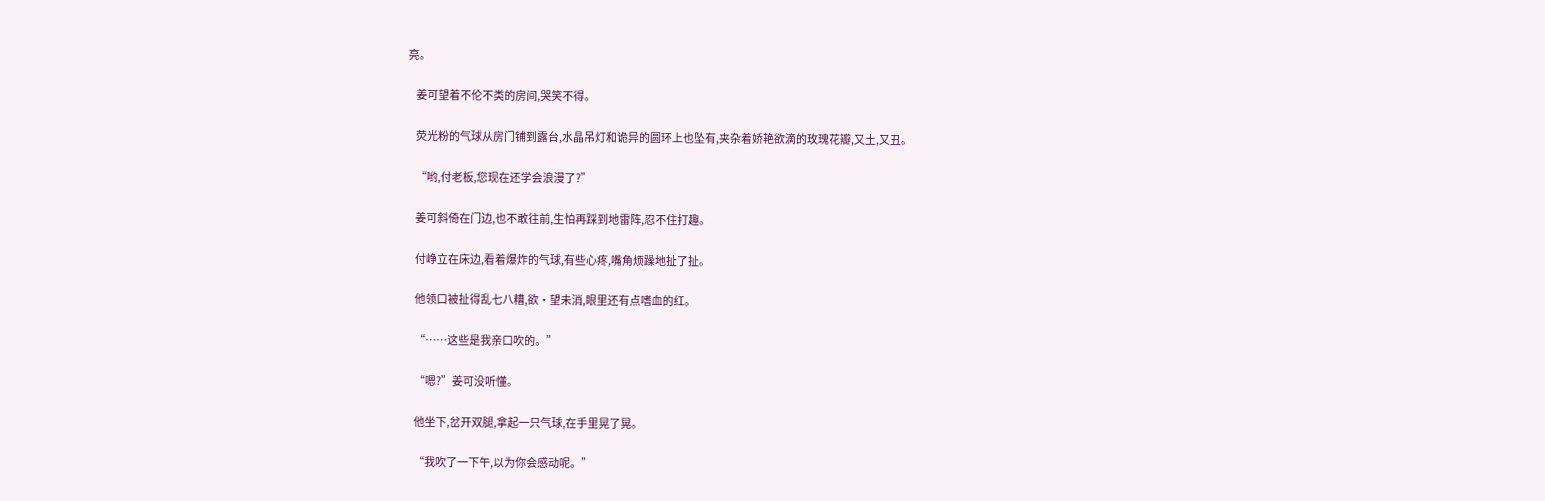亮。

    姜可望着不伦不类的房间,哭笑不得。

    荧光粉的气球从房门铺到露台,水晶吊灯和诡异的圆环上也坠有,夹杂着娇艳欲滴的玫瑰花瓣,又土,又丑。

    “哟,付老板,您现在还学会浪漫了?”

    姜可斜倚在门边,也不敢往前,生怕再踩到地雷阵,忍不住打趣。

    付峥立在床边,看着爆炸的气球,有些心疼,嘴角烦躁地扯了扯。

    他领口被扯得乱七八糟,欲·望未消,眼里还有点嗜血的红。

    “……这些是我亲口吹的。”

    “嗯?”姜可没听懂。

    他坐下,岔开双腿,拿起一只气球,在手里晃了晃。

    “我吹了一下午,以为你会感动呢。”